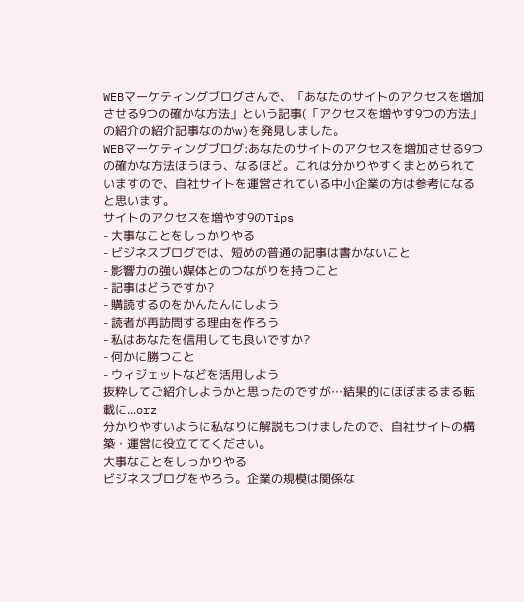WEBマーケティングブログさんで、「あなたのサイトのアクセスを増加させる9つの確かな方法」という記事(「アクセスを増やす9つの方法」の紹介の紹介記事なのかw)を発見しました。
WEBマーケティングブログ:あなたのサイトのアクセスを増加させる9つの確かな方法ほうほう、なるほど。これは分かりやすくまとめられていますので、自社サイトを運営されている中小企業の方は参考になると思います。
サイトのアクセスを増やす9のTips
- 大事なことをしっかりやる
- ビジネスブログでは、短めの普通の記事は書かないこと
- 影響力の強い媒体とのつながりを持つこと
- 記事はどうですか?
- 購読するのをかんたんにしよう
- 読者が再訪問する理由を作ろう
- 私はあなたを信用しても良いですか?
- 何かに勝つこと
- ウィジェットなどを活用しよう
抜粋してご紹介しようかと思ったのですが…結果的にほぼまるまる転載に...orz
分かりやすいように私なりに解説もつけましたので、自社サイトの構築・運営に役立ててください。
大事なことをしっかりやる
ビジネスブログをやろう。企業の規模は関係な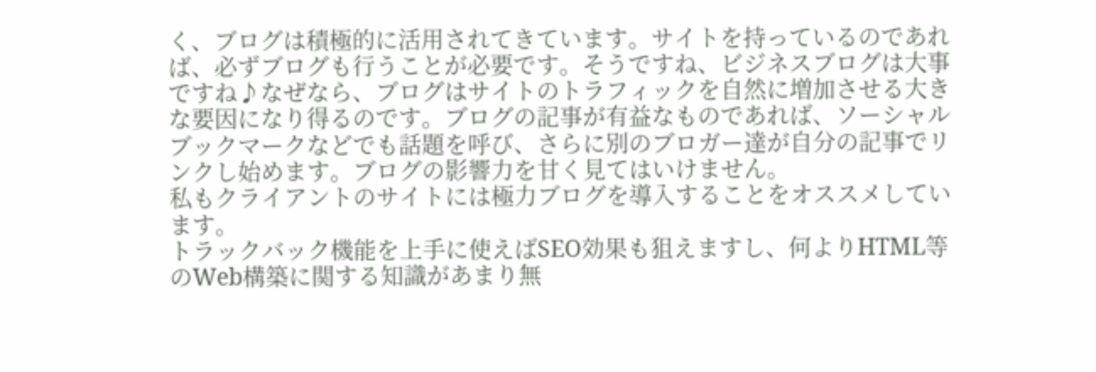く、ブログは積極的に活用されてきています。サイトを持っているのであれば、必ずブログも行うことが必要です。そうですね、ビジネスブログは大事ですね♪なぜなら、ブログはサイトのトラフィックを自然に増加させる大きな要因になり得るのです。ブログの記事が有益なものであれば、ソーシャルブックマークなどでも話題を呼び、さらに別のブロガー達が自分の記事でリンクし始めます。ブログの影響力を甘く見てはいけません。
私もクライアントのサイトには極力ブログを導入することをオススメしています。
トラックバック機能を上手に使えばSEO効果も狙えますし、何よりHTML等のWeb構築に関する知識があまり無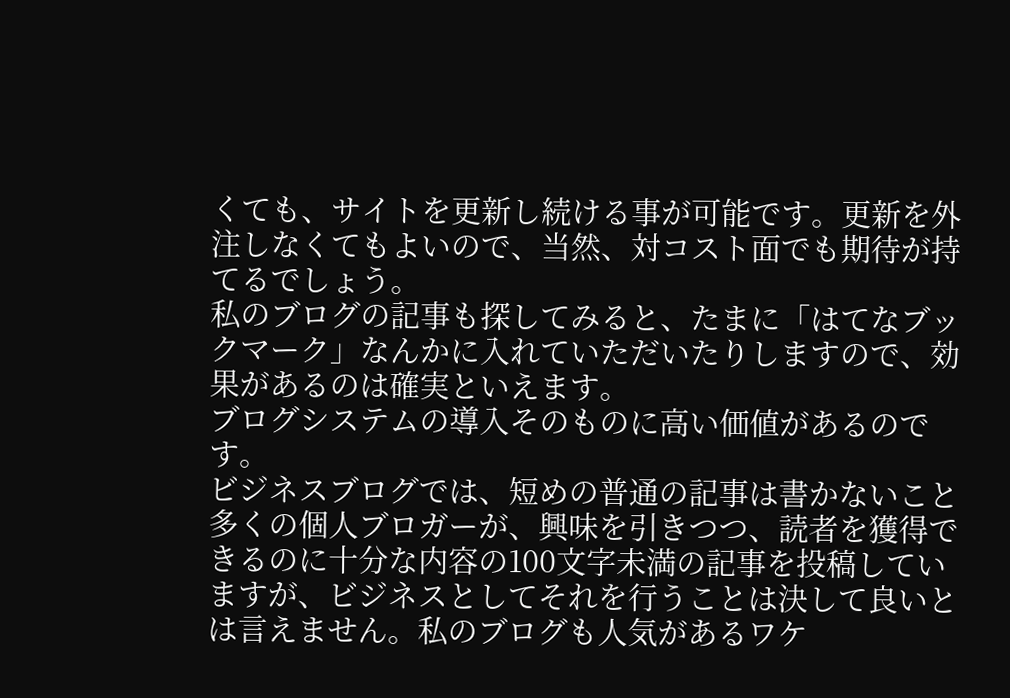くても、サイトを更新し続ける事が可能です。更新を外注しなくてもよいので、当然、対コスト面でも期待が持てるでしょう。
私のブログの記事も探してみると、たまに「はてなブックマーク」なんかに入れていただいたりしますので、効果があるのは確実といえます。
ブログシステムの導入そのものに高い価値があるのです。
ビジネスブログでは、短めの普通の記事は書かないこと
多くの個人ブロガーが、興味を引きつつ、読者を獲得できるのに十分な内容の100文字未満の記事を投稿していますが、ビジネスとしてそれを行うことは決して良いとは言えません。私のブログも人気があるワケ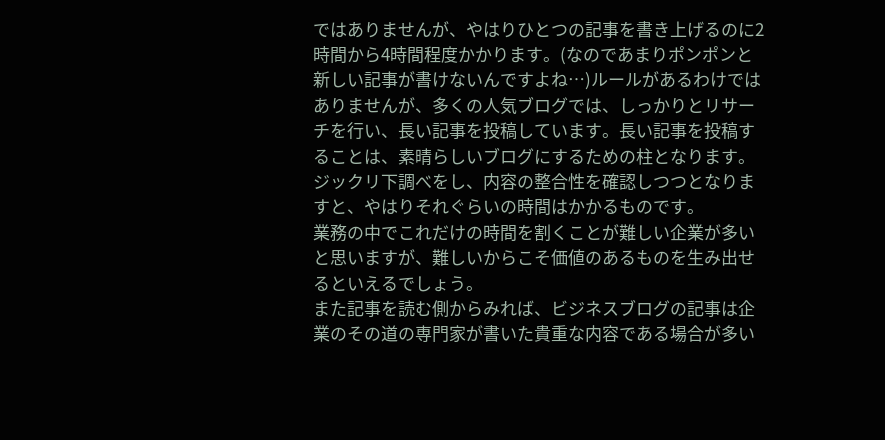ではありませんが、やはりひとつの記事を書き上げるのに2時間から4時間程度かかります。(なのであまりポンポンと新しい記事が書けないんですよね…)ルールがあるわけではありませんが、多くの人気ブログでは、しっかりとリサーチを行い、長い記事を投稿しています。長い記事を投稿することは、素晴らしいブログにするための柱となります。
ジックリ下調べをし、内容の整合性を確認しつつとなりますと、やはりそれぐらいの時間はかかるものです。
業務の中でこれだけの時間を割くことが難しい企業が多いと思いますが、難しいからこそ価値のあるものを生み出せるといえるでしょう。
また記事を読む側からみれば、ビジネスブログの記事は企業のその道の専門家が書いた貴重な内容である場合が多い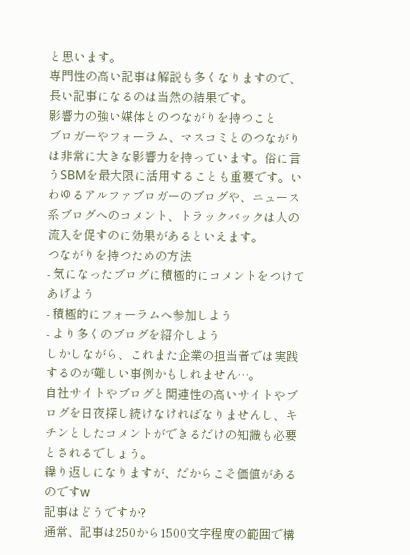と思います。
専門性の高い記事は解説も多くなりますので、長い記事になるのは当然の結果です。
影響力の強い媒体とのつながりを持つこと
ブロガーやフォーラム、マスコミとのつながりは非常に大きな影響力を持っています。俗に言うSBMを最大限に活用することも重要です。いわゆるアルファブロガーのブログや、ニュース系ブログへのコメント、トラックバックは人の流入を促すのに効果があるといえます。
つながりを持つための方法
- 気になったブログに積極的にコメントをつけてあげよう
- 積極的にフォーラムへ参加しよう
- より多くのブログを紹介しよう
しかしながら、これまた企業の担当者では実践するのが難しい事例かもしれません…。
自社サイトやブログと関連性の高いサイトやブログを日夜探し続けなければなりませんし、キチンとしたコメントができるだけの知識も必要とされるでしょう。
繰り返しになりますが、だからこそ価値があるのですw
記事はどうですか?
通常、記事は250から1500文字程度の範囲で構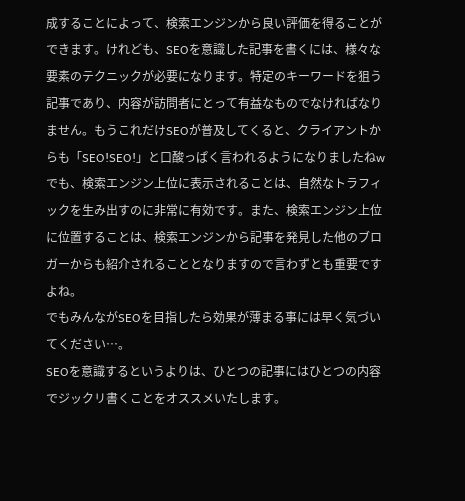成することによって、検索エンジンから良い評価を得ることができます。けれども、SEOを意識した記事を書くには、様々な要素のテクニックが必要になります。特定のキーワードを狙う記事であり、内容が訪問者にとって有益なものでなければなりません。もうこれだけSEOが普及してくると、クライアントからも「SEO!SEO!」と口酸っぱく言われるようになりましたねwでも、検索エンジン上位に表示されることは、自然なトラフィックを生み出すのに非常に有効です。また、検索エンジン上位に位置することは、検索エンジンから記事を発見した他のブロガーからも紹介されることとなりますので言わずとも重要ですよね。
でもみんながSEOを目指したら効果が薄まる事には早く気づいてください…。
SEOを意識するというよりは、ひとつの記事にはひとつの内容でジックリ書くことをオススメいたします。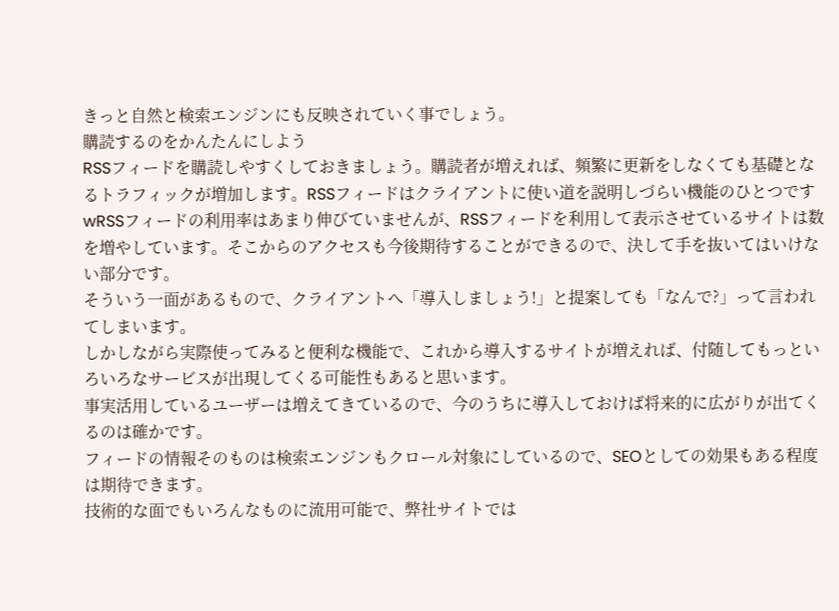きっと自然と検索エンジンにも反映されていく事でしょう。
購読するのをかんたんにしよう
RSSフィードを購読しやすくしておきましょう。購読者が増えれば、頻繁に更新をしなくても基礎となるトラフィックが増加します。RSSフィードはクライアントに使い道を説明しづらい機能のひとつですwRSSフィードの利用率はあまり伸びていませんが、RSSフィードを利用して表示させているサイトは数を増やしています。そこからのアクセスも今後期待することができるので、決して手を抜いてはいけない部分です。
そういう一面があるもので、クライアントへ「導入しましょう!」と提案しても「なんで?」って言われてしまいます。
しかしながら実際使ってみると便利な機能で、これから導入するサイトが増えれば、付随してもっといろいろなサービスが出現してくる可能性もあると思います。
事実活用しているユーザーは増えてきているので、今のうちに導入しておけば将来的に広がりが出てくるのは確かです。
フィードの情報そのものは検索エンジンもクロール対象にしているので、SEOとしての効果もある程度は期待できます。
技術的な面でもいろんなものに流用可能で、弊社サイトでは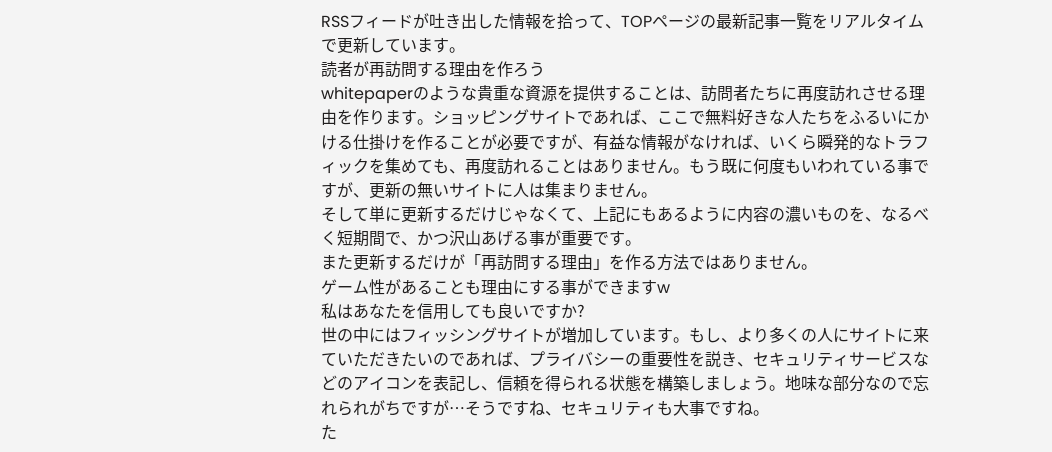RSSフィードが吐き出した情報を拾って、TOPページの最新記事一覧をリアルタイムで更新しています。
読者が再訪問する理由を作ろう
whitepaperのような貴重な資源を提供することは、訪問者たちに再度訪れさせる理由を作ります。ショッピングサイトであれば、ここで無料好きな人たちをふるいにかける仕掛けを作ることが必要ですが、有益な情報がなければ、いくら瞬発的なトラフィックを集めても、再度訪れることはありません。もう既に何度もいわれている事ですが、更新の無いサイトに人は集まりません。
そして単に更新するだけじゃなくて、上記にもあるように内容の濃いものを、なるべく短期間で、かつ沢山あげる事が重要です。
また更新するだけが「再訪問する理由」を作る方法ではありません。
ゲーム性があることも理由にする事ができますw
私はあなたを信用しても良いですか?
世の中にはフィッシングサイトが増加しています。もし、より多くの人にサイトに来ていただきたいのであれば、プライバシーの重要性を説き、セキュリティサービスなどのアイコンを表記し、信頼を得られる状態を構築しましょう。地味な部分なので忘れられがちですが…そうですね、セキュリティも大事ですね。
た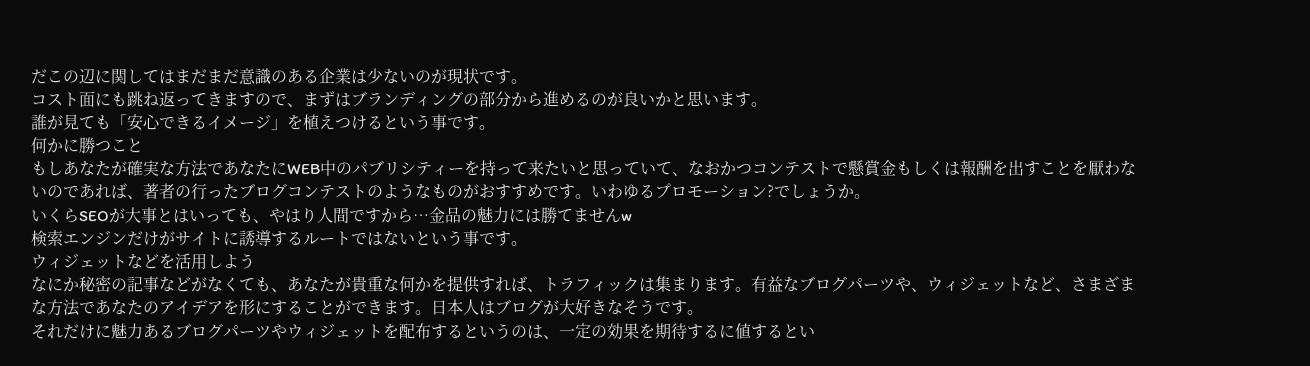だこの辺に関してはまだまだ意識のある企業は少ないのが現状です。
コスト面にも跳ね返ってきますので、まずはブランディングの部分から進めるのが良いかと思います。
誰が見ても「安心できるイメージ」を植えつけるという事です。
何かに勝つこと
もしあなたが確実な方法であなたにWEB中のパブリシティーを持って来たいと思っていて、なおかつコンテストで懸賞金もしくは報酬を出すことを厭わないのであれば、著者の行ったブログコンテストのようなものがおすすめです。いわゆるプロモーション?でしょうか。
いくらSEOが大事とはいっても、やはり人間ですから…金品の魅力には勝てませんw
検索エンジンだけがサイトに誘導するルートではないという事です。
ウィジェットなどを活用しよう
なにか秘密の記事などがなくても、あなたが貴重な何かを提供すれば、トラフィックは集まります。有益なブログパーツや、ウィジェットなど、さまざまな方法であなたのアイデアを形にすることができます。日本人はブログが大好きなそうです。
それだけに魅力あるブログパーツやウィジェットを配布するというのは、一定の効果を期待するに値するとい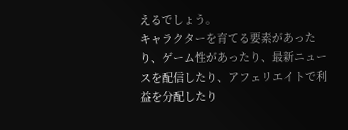えるでしょう。
キャラクターを育てる要素があったり、ゲーム性があったり、最新ニュースを配信したり、アフェリエイトで利益を分配したり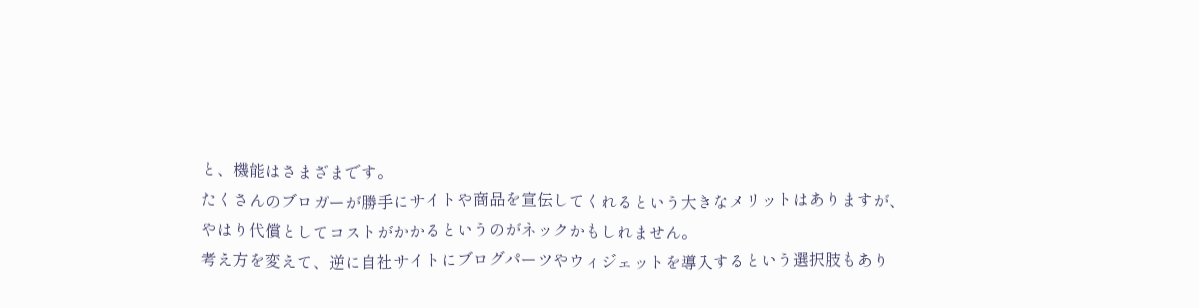と、機能はさまざまです。
たくさんのブロガーが勝手にサイトや商品を宣伝してくれるという大きなメリットはありますが、やはり代償としてコストがかかるというのがネックかもしれません。
考え方を変えて、逆に自社サイトにブログパーツやウィジェットを導入するという選択肢もあり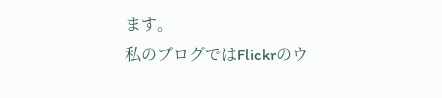ます。
私のブログではFlickrのウ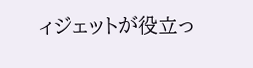ィジェットが役立っ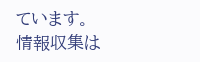ています。
情報収集は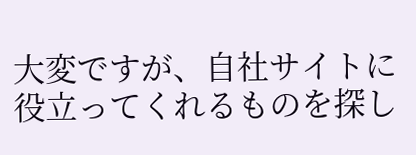大変ですが、自社サイトに役立ってくれるものを探し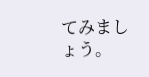てみましょう。